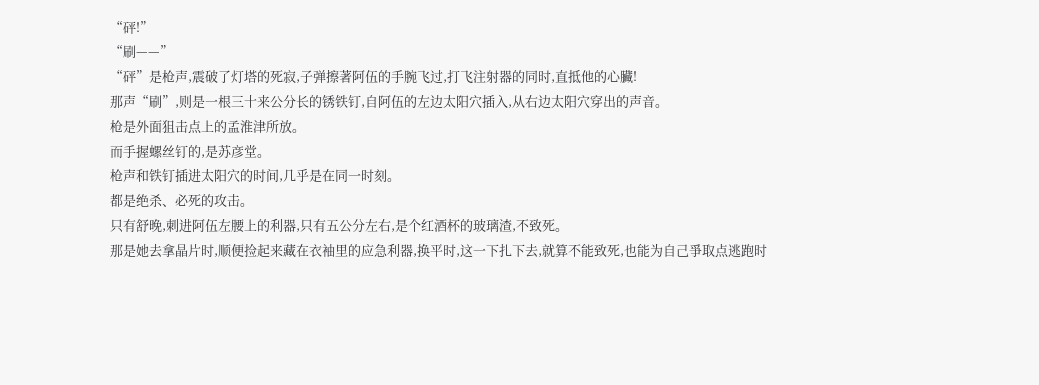“砰!”
“刷——”
“砰”是枪声,震破了灯塔的死寂,子弹擦著阿伍的手腕飞过,打飞注射器的同时,直抵他的心臟!
那声“刷”,则是一根三十来公分长的锈铁钉,自阿伍的左边太阳穴插入,从右边太阳穴穿出的声音。
枪是外面狙击点上的孟淮津所放。
而手握螺丝钉的,是苏彦堂。
枪声和铁钉插进太阳穴的时间,几乎是在同一时刻。
都是绝杀、必死的攻击。
只有舒晚,刺进阿伍左腰上的利器,只有五公分左右,是个红酒杯的玻璃渣,不致死。
那是她去拿晶片时,顺便捡起来藏在衣袖里的应急利器,换平时,这一下扎下去,就算不能致死,也能为自己爭取点逃跑时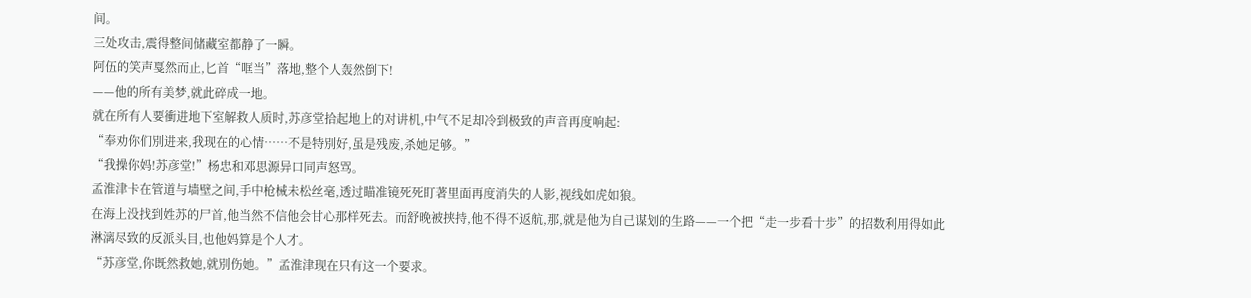间。
三处攻击,震得整间储藏室都静了一瞬。
阿伍的笑声戛然而止,匕首“哐当”落地,整个人轰然倒下!
——他的所有美梦,就此碎成一地。
就在所有人要衝进地下室解救人质时,苏彦堂拾起地上的对讲机,中气不足却冷到极致的声音再度响起:
“奉劝你们別进来,我现在的心情……不是特別好,虽是残废,杀她足够。”
“我操你妈!苏彦堂!”杨忠和邓思源异口同声怒骂。
孟淮津卡在管道与墙壁之间,手中枪械未松丝毫,透过瞄准镜死死盯著里面再度消失的人影,视线如虎如狼。
在海上没找到姓苏的尸首,他当然不信他会甘心那样死去。而舒晚被挟持,他不得不返航,那,就是他为自己谋划的生路——一个把“走一步看十步”的招数利用得如此淋漓尽致的反派头目,也他妈算是个人才。
“苏彦堂,你既然救她,就別伤她。”孟淮津现在只有这一个要求。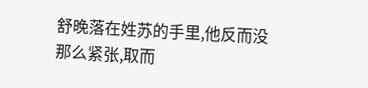舒晚落在姓苏的手里,他反而没那么紧张,取而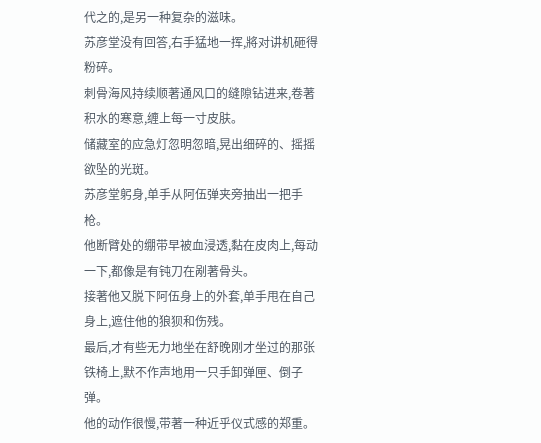代之的,是另一种复杂的滋味。
苏彦堂没有回答,右手猛地一挥,將对讲机砸得粉碎。
刺骨海风持续顺著通风口的缝隙钻进来,卷著积水的寒意,缠上每一寸皮肤。
储藏室的应急灯忽明忽暗,晃出细碎的、摇摇欲坠的光斑。
苏彦堂躬身,单手从阿伍弹夹旁抽出一把手枪。
他断臂处的绷带早被血浸透,黏在皮肉上,每动一下,都像是有钝刀在剐著骨头。
接著他又脱下阿伍身上的外套,单手甩在自己身上,遮住他的狼狈和伤残。
最后,才有些无力地坐在舒晚刚才坐过的那张铁椅上,默不作声地用一只手卸弹匣、倒子弹。
他的动作很慢,带著一种近乎仪式感的郑重。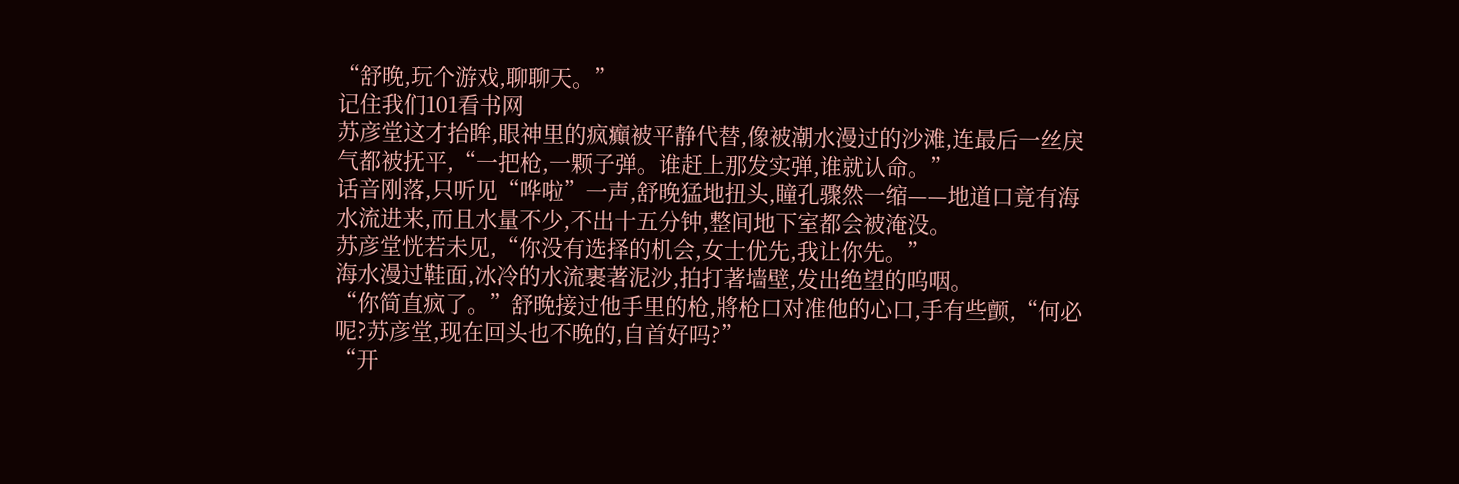“舒晚,玩个游戏,聊聊天。”
记住我们101看书网
苏彦堂这才抬眸,眼神里的疯癲被平静代替,像被潮水漫过的沙滩,连最后一丝戾气都被抚平,“一把枪,一颗子弹。谁赶上那发实弹,谁就认命。”
话音刚落,只听见“哗啦”一声,舒晚猛地扭头,瞳孔骤然一缩——地道口竟有海水流进来,而且水量不少,不出十五分钟,整间地下室都会被淹没。
苏彦堂恍若未见,“你没有选择的机会,女士优先,我让你先。”
海水漫过鞋面,冰冷的水流裹著泥沙,拍打著墙壁,发出绝望的呜咽。
“你简直疯了。”舒晚接过他手里的枪,將枪口对准他的心口,手有些颤,“何必呢?苏彦堂,现在回头也不晚的,自首好吗?”
“开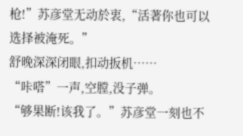枪!”苏彦堂无动於衷,“活著你也可以选择被淹死。”
舒晚深深闭眼,扣动扳机……
“咔嗒”一声,空膛,没子弹。
“够果断!该我了。”苏彦堂一刻也不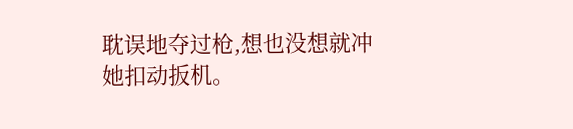耽误地夺过枪,想也没想就冲她扣动扳机。